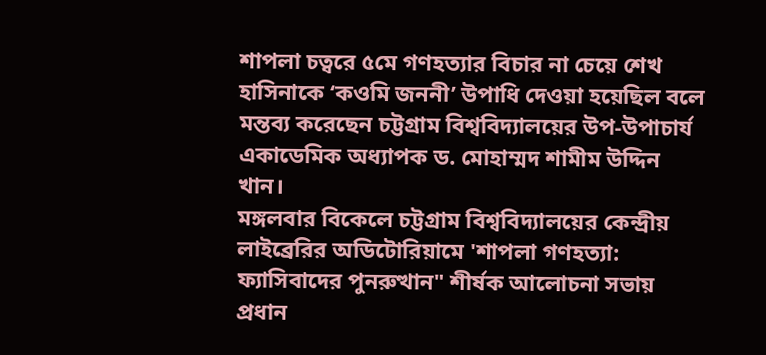শাপলা চত্বরে ৫মে গণহত্যার বিচার না চেয়ে শেখ হাসিনাকে ‘কওমি জননী’ উপাধি দেওয়া হয়েছিল বলে মন্তব্য করেছেন চট্টগ্রাম বিশ্ববিদ্যালয়ের উপ-উপাচার্য একাডেমিক অধ্যাপক ড. মোহাম্মদ শামীম উদ্দিন খান।
মঙ্গলবার বিকেলে চট্টগ্রাম বিশ্ববিদ্যালয়ের কেন্দ্রীয় লাইব্রেরির অডিটোরিয়ামে 'শাপলা গণহত্যা: ফ্যাসিবাদের পুনরুত্থান" শীর্ষক আলোচনা সভায় প্রধান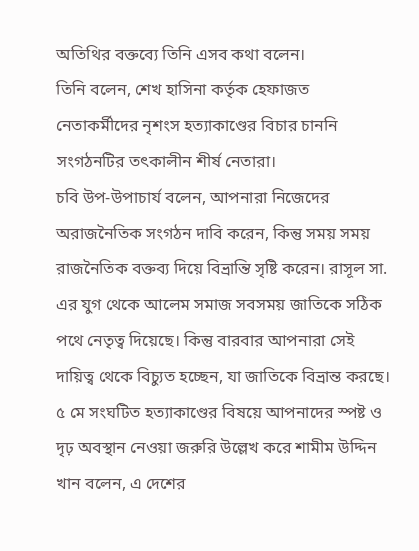অতিথির বক্তব্যে তিনি এসব কথা বলেন।
তিনি বলেন, শেখ হাসিনা কর্তৃক হেফাজত নেতাকর্মীদের নৃশংস হত্যাকাণ্ডের বিচার চাননি সংগঠনটির তৎকালীন শীর্ষ নেতারা।
চবি উপ-উপাচার্য বলেন, আপনারা নিজেদের অরাজনৈতিক সংগঠন দাবি করেন, কিন্তু সময় সময় রাজনৈতিক বক্তব্য দিয়ে বিভ্রান্তি সৃষ্টি করেন। রাসূল সা. এর যুগ থেকে আলেম সমাজ সবসময় জাতিকে সঠিক পথে নেতৃত্ব দিয়েছে। কিন্তু বারবার আপনারা সেই দায়িত্ব থেকে বিচ্যুত হচ্ছেন, যা জাতিকে বিভ্রান্ত করছে।
৫ মে সংঘটিত হত্যাকাণ্ডের বিষয়ে আপনাদের স্পষ্ট ও দৃঢ় অবস্থান নেওয়া জরুরি উল্লেখ করে শামীম উদ্দিন খান বলেন, এ দেশের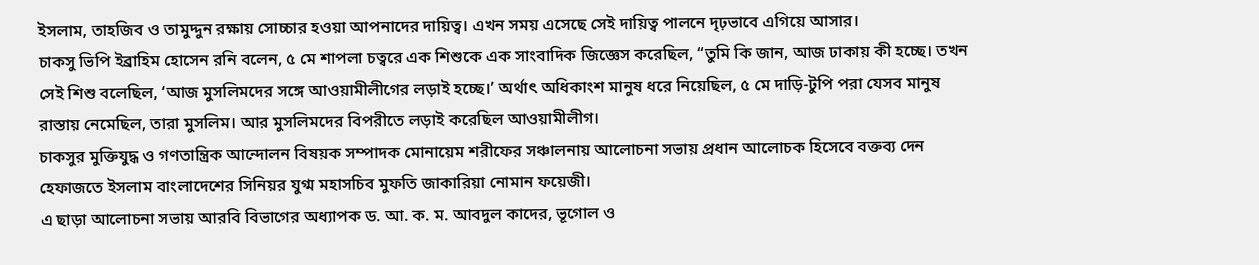ইসলাম, তাহজিব ও তামুদ্দুন রক্ষায় সোচ্চার হওয়া আপনাদের দায়িত্ব। এখন সময় এসেছে সেই দায়িত্ব পালনে দৃঢ়ভাবে এগিয়ে আসার।
চাকসু ভিপি ইব্রাহিম হোসেন রনি বলেন, ৫ মে শাপলা চত্বরে এক শিশুকে এক সাংবাদিক জিজ্ঞেস করেছিল, “তুমি কি জান, আজ ঢাকায় কী হচ্ছে। তখন সেই শিশু বলেছিল, ‘আজ মুসলিমদের সঙ্গে আওয়ামীলীগের লড়াই হচ্ছে।’ অর্থাৎ অধিকাংশ মানুষ ধরে নিয়েছিল, ৫ মে দাড়ি-টুপি পরা যেসব মানুষ রাস্তায় নেমেছিল, তারা মুসলিম। আর মুসলিমদের বিপরীতে লড়াই করেছিল আওয়ামীলীগ।
চাকসুর মুক্তিযুদ্ধ ও গণতান্ত্রিক আন্দোলন বিষয়ক সম্পাদক মোনায়েম শরীফের সঞ্চালনায় আলোচনা সভায় প্রধান আলোচক হিসেবে বক্তব্য দেন হেফাজতে ইসলাম বাংলাদেশের সিনিয়র যুগ্ম মহাসচিব মুফতি জাকারিয়া নোমান ফয়েজী।
এ ছাড়া আলোচনা সভায় আরবি বিভাগের অধ্যাপক ড. আ. ক. ম. আবদুল কাদের, ভূগোল ও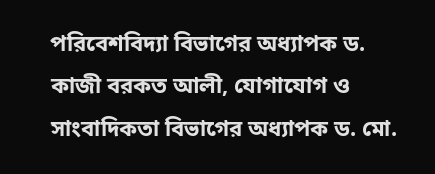পরিবেশবিদ্যা বিভাগের অধ্যাপক ড. কাজী বরকত আলী, যোগাযোগ ও সাংবাদিকতা বিভাগের অধ্যাপক ড. মো.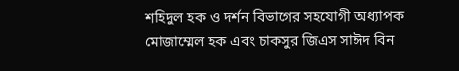শহিদুল হক ও দর্শন বিভাগের সহযোগী অধ্যাপক মোজাম্মেল হক এবং চাকসুর জিএস সাঈদ বিন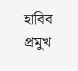হাবিব প্রমুখ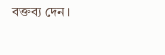বক্তব্য দেন।